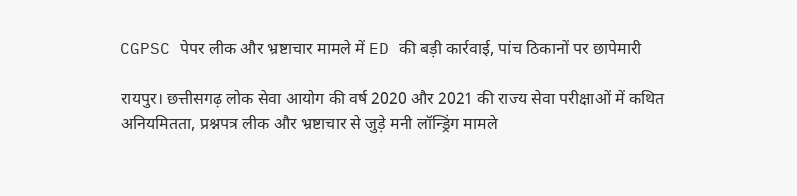CGPSC पेपर लीक और भ्रष्टाचार मामले में ED की बड़ी कार्रवाई, पांच ठिकानों पर छापेमारी

रायपुर। छत्तीसगढ़ लोक सेवा आयोग की वर्ष 2020 और 2021 की राज्य सेवा परीक्षाओं में कथित अनियमितता, प्रश्नपत्र लीक और भ्रष्टाचार से जुड़े मनी लॉन्ड्रिंग मामले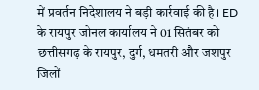में प्रवर्तन निदेशालय ने बड़ी कार्रवाई की है। ED के रायपुर जोनल कार्यालय ने 01 सितंबर को छत्तीसगढ़ के रायपुर, दुर्ग, धमतरी और जशपुर जिलों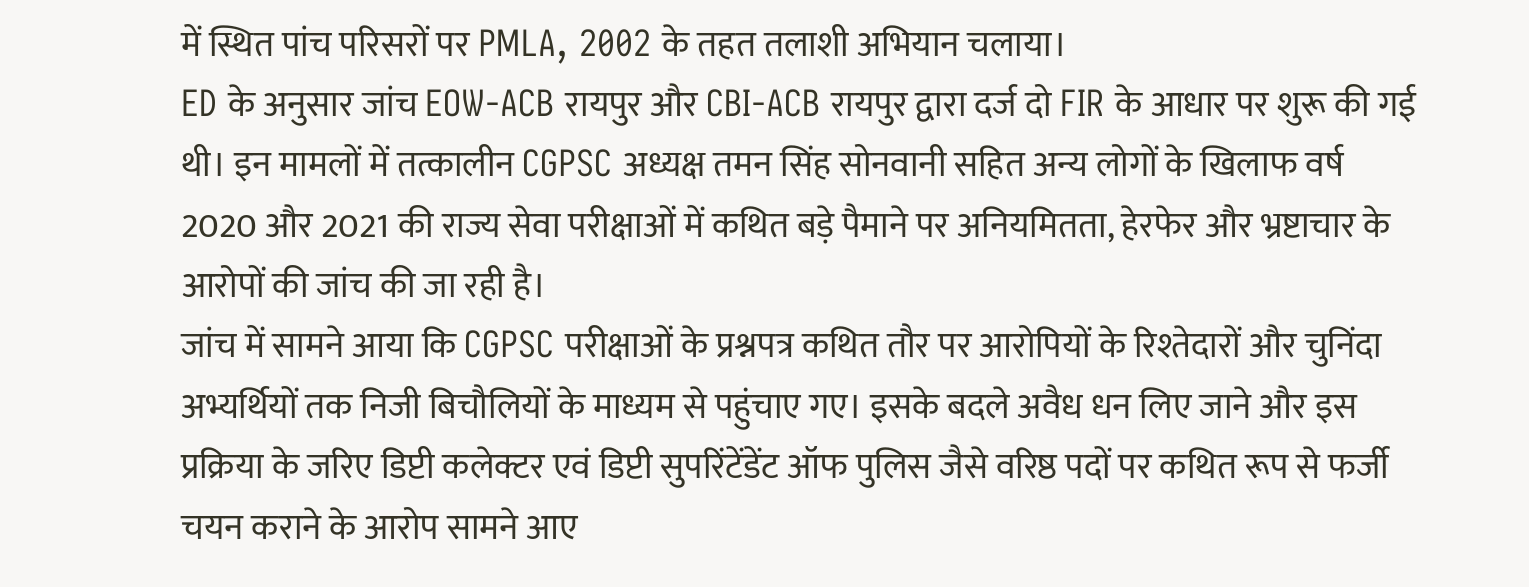में स्थित पांच परिसरों पर PMLA, 2002 के तहत तलाशी अभियान चलाया।
ED के अनुसार जांच EOW-ACB रायपुर और CBI-ACB रायपुर द्वारा दर्ज दो FIR के आधार पर शुरू की गई थी। इन मामलों में तत्कालीन CGPSC अध्यक्ष तमन सिंह सोनवानी सहित अन्य लोगों के खिलाफ वर्ष 2020 और 2021 की राज्य सेवा परीक्षाओं में कथित बड़े पैमाने पर अनियमितता, हेरफेर और भ्रष्टाचार के आरोपों की जांच की जा रही है।
जांच में सामने आया कि CGPSC परीक्षाओं के प्रश्नपत्र कथित तौर पर आरोपियों के रिश्तेदारों और चुनिंदा अभ्यर्थियों तक निजी बिचौलियों के माध्यम से पहुंचाए गए। इसके बदले अवैध धन लिए जाने और इस प्रक्रिया के जरिए डिप्टी कलेक्टर एवं डिप्टी सुपरिंटेंडेंट ऑफ पुलिस जैसे वरिष्ठ पदों पर कथित रूप से फर्जी चयन कराने के आरोप सामने आए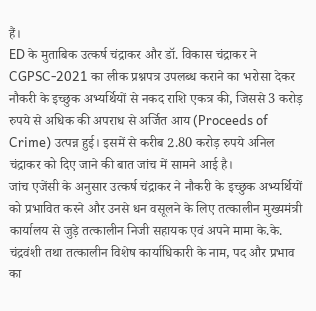हैं।
ED के मुताबिक उत्कर्ष चंद्राकर और डॉ. विकास चंद्राकर ने CGPSC-2021 का लीक प्रश्नपत्र उपलब्ध कराने का भरोसा देकर नौकरी के इच्छुक अभ्यर्थियों से नकद राशि एकत्र की, जिससे 3 करोड़ रुपये से अधिक की अपराध से अर्जित आय (Proceeds of Crime) उत्पन्न हुई। इसमें से करीब 2.80 करोड़ रुपये अनिल चंद्राकर को दिए जाने की बात जांच में सामने आई है।
जांच एजेंसी के अनुसार उत्कर्ष चंद्राकर ने नौकरी के इच्छुक अभ्यर्थियों को प्रभावित करने और उनसे धन वसूलने के लिए तत्कालीन मुख्यमंत्री कार्यालय से जुड़े तत्कालीन निजी सहायक एवं अपने मामा के.के. चंद्रवंशी तथा तत्कालीन विशेष कार्याधिकारी के नाम, पद और प्रभाव का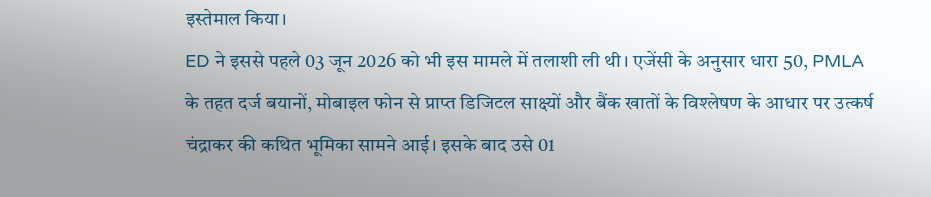इस्तेमाल किया।
ED ने इससे पहले 03 जून 2026 को भी इस मामले में तलाशी ली थी। एजेंसी के अनुसार धारा 50, PMLA के तहत दर्ज बयानों, मोबाइल फोन से प्राप्त डिजिटल साक्ष्यों और बैंक खातों के विश्लेषण के आधार पर उत्कर्ष चंद्राकर की कथित भूमिका सामने आई। इसके बाद उसे 01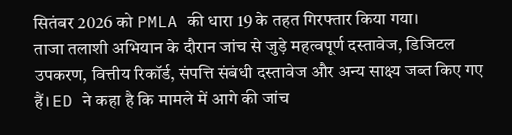सितंबर 2026 को PMLA की धारा 19 के तहत गिरफ्तार किया गया।
ताजा तलाशी अभियान के दौरान जांच से जुड़े महत्वपूर्ण दस्तावेज, डिजिटल उपकरण, वित्तीय रिकॉर्ड, संपत्ति संबंधी दस्तावेज और अन्य साक्ष्य जब्त किए गए हैं। ED ने कहा है कि मामले में आगे की जांच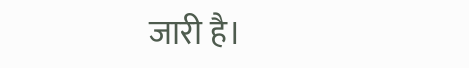जारी है।